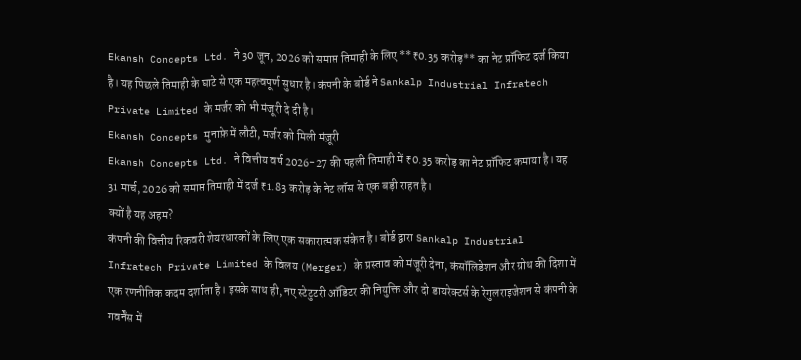Ekansh Concepts Ltd. ने 30 जून, 2026 को समाप्त तिमाही के लिए **₹0.35 करोड़** का नेट प्रॉफिट दर्ज किया है। यह पिछले तिमाही के घाटे से एक महत्वपूर्ण सुधार है। कंपनी के बोर्ड ने Sankalp Industrial Infratech Private Limited के मर्जर को भी मंजूरी दे दी है।
Ekansh Concepts मुनाफ़े में लौटी, मर्जर को मिली मंज़ूरी
Ekansh Concepts Ltd. ने वित्तीय वर्ष 2026-27 की पहली तिमाही में ₹0.35 करोड़ का नेट प्रॉफिट कमाया है। यह 31 मार्च, 2026 को समाप्त तिमाही में दर्ज ₹1.83 करोड़ के नेट लॉस से एक बड़ी राहत है।
क्यों है यह अहम?
कंपनी की वित्तीय रिकवरी शेयरधारकों के लिए एक सकारात्मक संकेत है। बोर्ड द्वारा Sankalp Industrial Infratech Private Limited के विलय (Merger) के प्रस्ताव को मंजूरी देना, कंसॉलिडेशन और ग्रोथ की दिशा में एक रणनीतिक कदम दर्शाता है। इसके साथ ही, नए स्टेटुटरी ऑडिटर की नियुक्ति और दो डायरेक्टर्स के रेगुलराइजेशन से कंपनी के गवर्नेंस में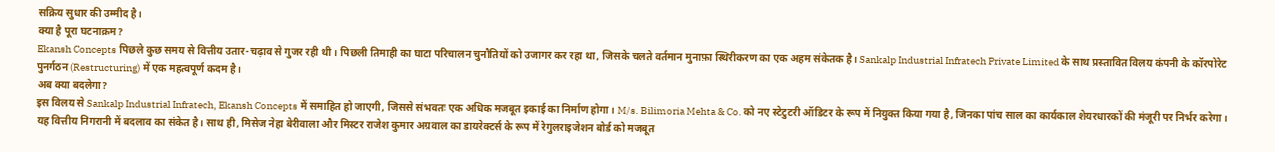सक्रिय सुधार की उम्मीद है।
क्या है पूरा घटनाक्रम?
Ekansh Concepts पिछले कुछ समय से वित्तीय उतार-चढ़ाव से गुजर रही थी। पिछली तिमाही का घाटा परिचालन चुनौतियों को उजागर कर रहा था, जिसके चलते वर्तमान मुनाफ़ा स्थिरीकरण का एक अहम संकेतक है। Sankalp Industrial Infratech Private Limited के साथ प्रस्तावित विलय कंपनी के कॉरपोरेट पुनर्गठन (Restructuring) में एक महत्वपूर्ण कदम है।
अब क्या बदलेगा?
इस विलय से Sankalp Industrial Infratech, Ekansh Concepts में समाहित हो जाएगी, जिससे संभवतः एक अधिक मजबूत इकाई का निर्माण होगा। M/s. Bilimoria Mehta & Co. को नए स्टेटुटरी ऑडिटर के रूप में नियुक्त किया गया है, जिनका पांच साल का कार्यकाल शेयरधारकों की मंजूरी पर निर्भर करेगा। यह वित्तीय निगरानी में बदलाव का संकेत है। साथ ही, मिसेज नेहा बेरीवाला और मिस्टर राजेश कुमार अग्रवाल का डायरेक्टर्स के रूप में रेगुलराइजेशन बोर्ड को मजबूत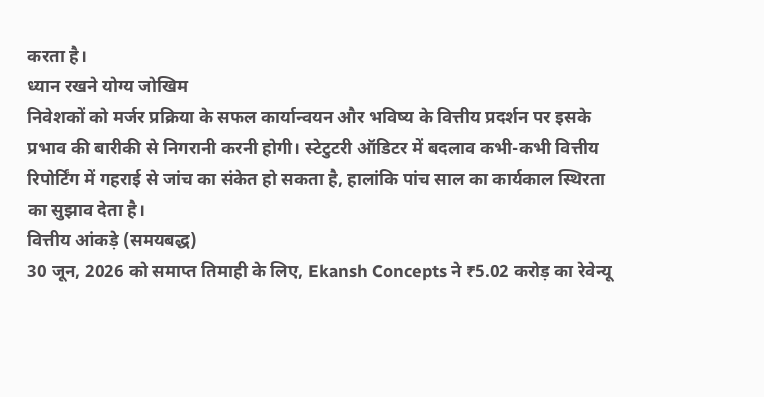करता है।
ध्यान रखने योग्य जोखिम
निवेशकों को मर्जर प्रक्रिया के सफल कार्यान्वयन और भविष्य के वित्तीय प्रदर्शन पर इसके प्रभाव की बारीकी से निगरानी करनी होगी। स्टेटुटरी ऑडिटर में बदलाव कभी-कभी वित्तीय रिपोर्टिंग में गहराई से जांच का संकेत हो सकता है, हालांकि पांच साल का कार्यकाल स्थिरता का सुझाव देता है।
वित्तीय आंकड़े (समयबद्ध)
30 जून, 2026 को समाप्त तिमाही के लिए, Ekansh Concepts ने ₹5.02 करोड़ का रेवेन्यू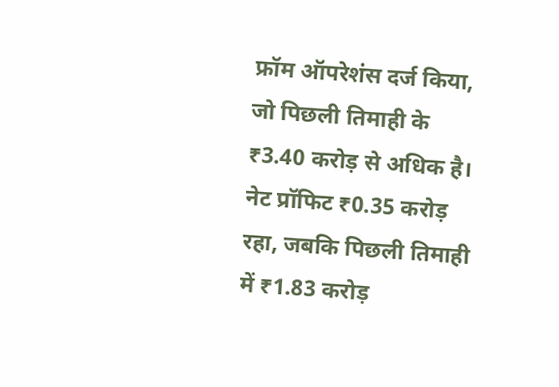फ्रॉम ऑपरेशंस दर्ज किया, जो पिछली तिमाही के ₹3.40 करोड़ से अधिक है। नेट प्रॉफिट ₹0.35 करोड़ रहा, जबकि पिछली तिमाही में ₹1.83 करोड़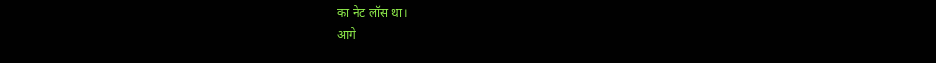का नेट लॉस था।
आगे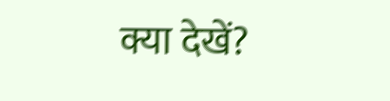क्या देखें?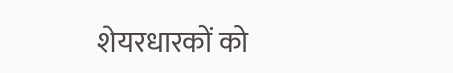शेयरधारकों को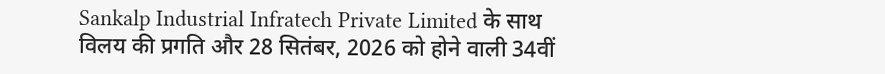Sankalp Industrial Infratech Private Limited के साथ विलय की प्रगति और 28 सितंबर, 2026 को होने वाली 34वीं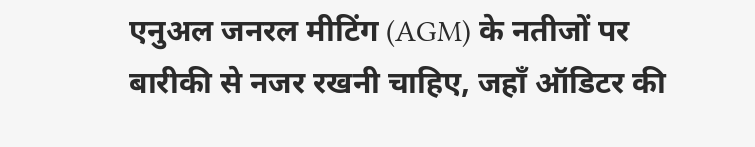एनुअल जनरल मीटिंग (AGM) के नतीजों पर बारीकी से नजर रखनी चाहिए, जहाँ ऑडिटर की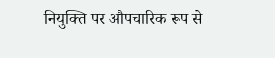नियुक्ति पर औपचारिक रूप से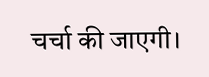चर्चा की जाएगी।